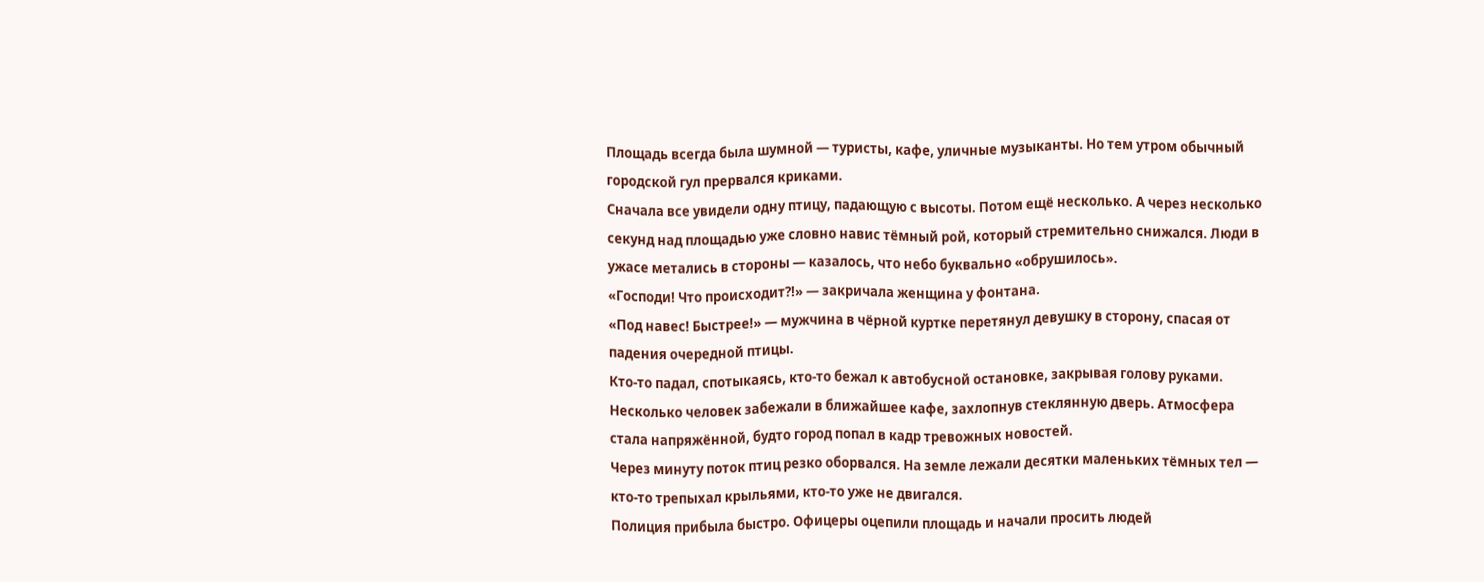Площадь всегда была шумной — туристы, кафе, уличные музыканты. Но тем утром обычный городской гул прервался криками.
Сначала все увидели одну птицу, падающую с высоты. Потом ещё несколько. А через несколько секунд над площадью уже словно навис тёмный рой, который стремительно снижался. Люди в ужасе метались в стороны — казалось, что небо буквально «обрушилось».
«Господи! Что происходит?!» — закричала женщина у фонтана.
«Под навес! Быстрее!» — мужчина в чёрной куртке перетянул девушку в сторону, спасая от падения очередной птицы.
Кто-то падал, спотыкаясь, кто-то бежал к автобусной остановке, закрывая голову руками. Несколько человек забежали в ближайшее кафе, захлопнув стеклянную дверь. Атмосфера стала напряжённой, будто город попал в кадр тревожных новостей.
Через минуту поток птиц резко оборвался. На земле лежали десятки маленьких тёмных тел — кто-то трепыхал крыльями, кто-то уже не двигался.
Полиция прибыла быстро. Офицеры оцепили площадь и начали просить людей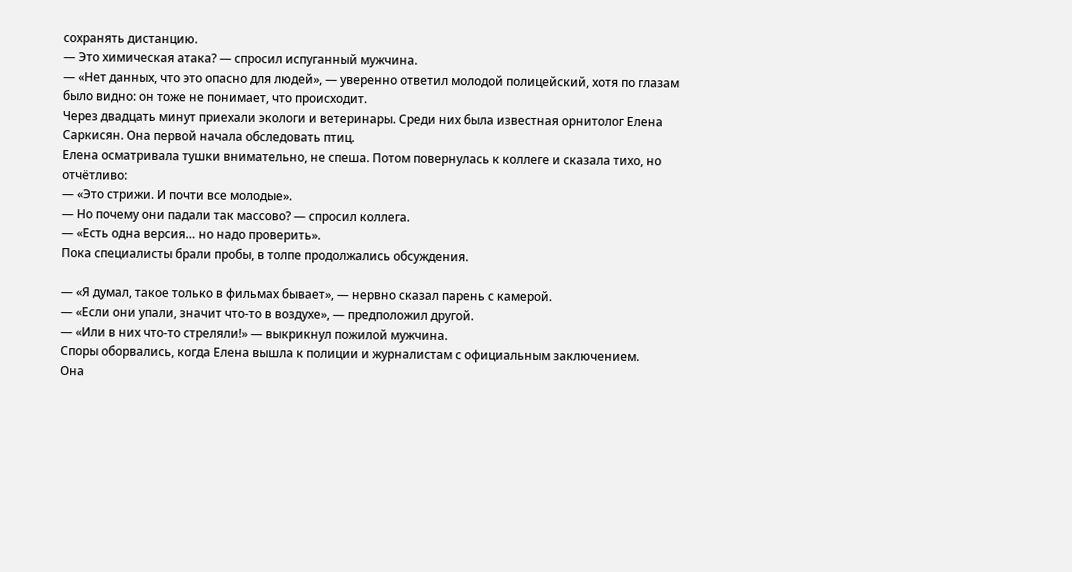сохранять дистанцию.
— Это химическая атака? — спросил испуганный мужчина.
— «Нет данных, что это опасно для людей», — уверенно ответил молодой полицейский, хотя по глазам было видно: он тоже не понимает, что происходит.
Через двадцать минут приехали экологи и ветеринары. Среди них была известная орнитолог Елена Саркисян. Она первой начала обследовать птиц.
Елена осматривала тушки внимательно, не спеша. Потом повернулась к коллеге и сказала тихо, но отчётливо:
— «Это стрижи. И почти все молодые».
— Но почему они падали так массово? — спросил коллега.
— «Есть одна версия… но надо проверить».
Пока специалисты брали пробы, в толпе продолжались обсуждения.

— «Я думал, такое только в фильмах бывает», — нервно сказал парень с камерой.
— «Если они упали, значит что-то в воздухе», — предположил другой.
— «Или в них что-то стреляли!» — выкрикнул пожилой мужчина.
Споры оборвались, когда Елена вышла к полиции и журналистам с официальным заключением.
Она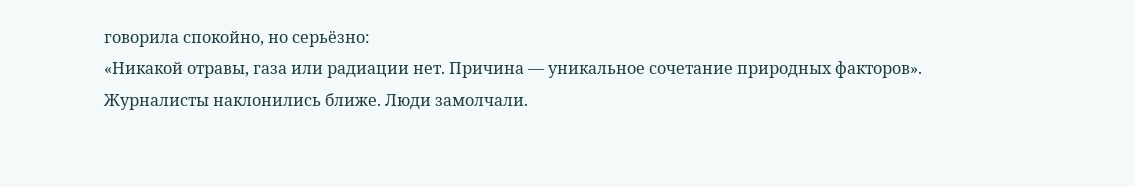говорила спокойно, но серьёзно:
«Никакой отравы, газа или радиации нет. Причина — уникальное сочетание природных факторов».
Журналисты наклонились ближе. Люди замолчали.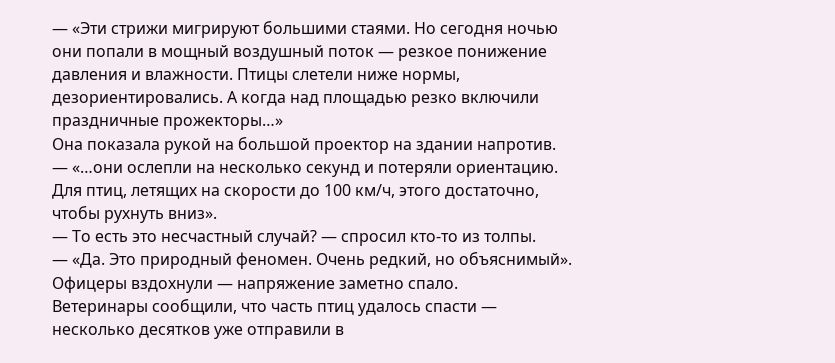— «Эти стрижи мигрируют большими стаями. Но сегодня ночью они попали в мощный воздушный поток — резкое понижение давления и влажности. Птицы слетели ниже нормы, дезориентировались. А когда над площадью резко включили праздничные прожекторы…»
Она показала рукой на большой проектор на здании напротив.
— «…они ослепли на несколько секунд и потеряли ориентацию. Для птиц, летящих на скорости до 100 км/ч, этого достаточно, чтобы рухнуть вниз».
— То есть это несчастный случай? — спросил кто-то из толпы.
— «Да. Это природный феномен. Очень редкий, но объяснимый».
Офицеры вздохнули — напряжение заметно спало.
Ветеринары сообщили, что часть птиц удалось спасти — несколько десятков уже отправили в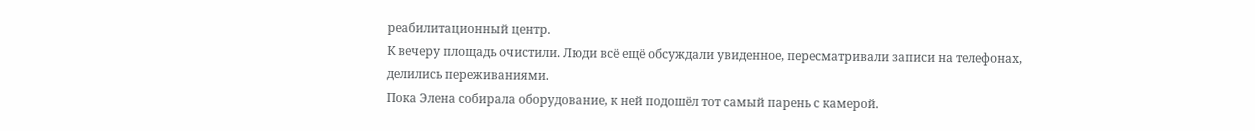реабилитационный центр.
К вечеру площадь очистили. Люди всё ещё обсуждали увиденное, пересматривали записи на телефонах, делились переживаниями.
Пока Элена собирала оборудование, к ней подошёл тот самый парень с камерой.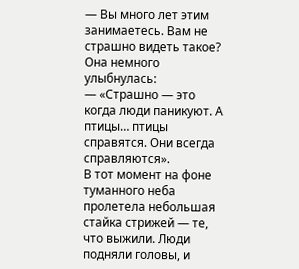— Вы много лет этим занимаетесь. Вам не страшно видеть такое?
Она немного улыбнулась:
— «Страшно — это когда люди паникуют. А птицы… птицы справятся. Они всегда справляются».
В тот момент на фоне туманного неба пролетела небольшая стайка стрижей — те, что выжили. Люди подняли головы, и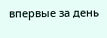впервые за день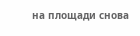на площади снова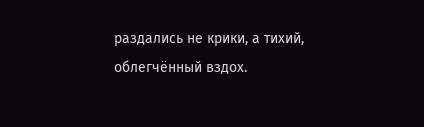раздались не крики, а тихий, облегчённый вздох.